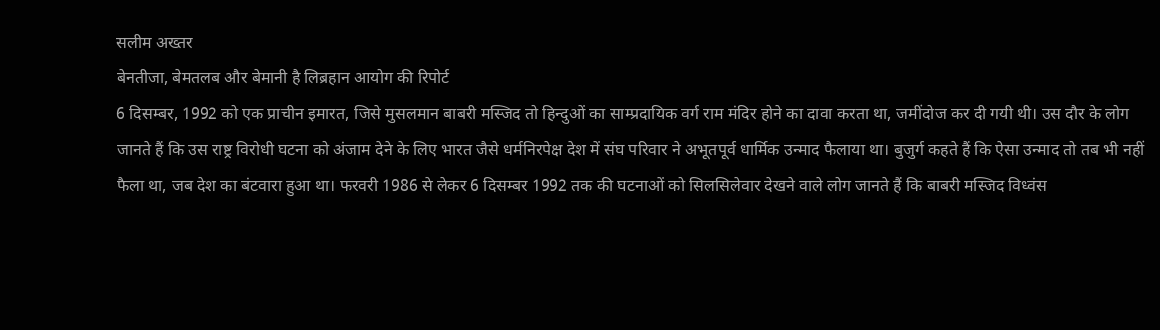सलीम अख्तर
बेनतीजा, बेमतलब और बेमानी है लिब्रहान आयोग की रिपोर्ट
6 दिसम्बर, 1992 को एक प्राचीन इमारत, जिसे मुसलमान बाबरी मस्जिद तो हिन्दुओं का साम्प्रदायिक वर्ग राम मंदिर होने का दावा करता था, जमींदोज कर दी गयी थी। उस दौर के लोग जानते हैं कि उस राष्ट्र विरोधी घटना को अंजाम देने के लिए भारत जैसे धर्मनिरपेक्ष देश में संघ परिवार ने अभूतपूर्व धार्मिक उन्माद फैलाया था। बुजुर्ग कहते हैं कि ऐसा उन्माद तो तब भी नहीं फैला था, जब देश का बंटवारा हुआ था। फरवरी 1986 से लेकर 6 दिसम्बर 1992 तक की घटनाओं को सिलसिलेवार देखने वाले लोग जानते हैं कि बाबरी मस्जिद विध्वंस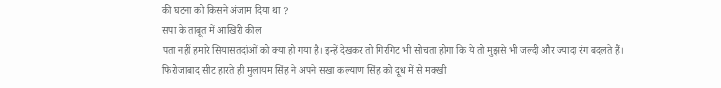की घटना को किसने अंजाम दिया था ?
सपा के ताबूत में आखिरी कील
पता नहीं हमारे सियासतदांओं को क्या हो गया है। इन्हें देखकर तो गिरगिट भी सोचता होगा कि ये तो मुझसे भी जल्दी और ज्यादा रंग बदलते हैं। फिरोजाबाद सीट हारते ही मुलायम सिंह ने अपने सखा कल्याण सिंह को दूध में से मक्खी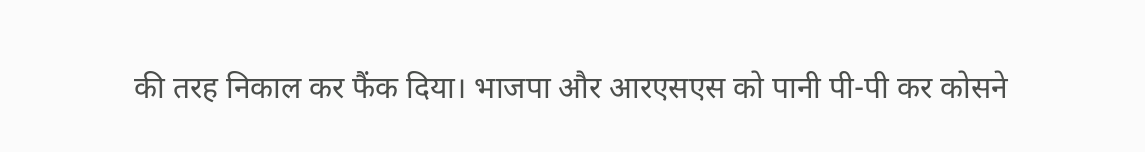की तरह निकाल कर फैंक दिया। भाजपा और आरएसएस को पानी पी-पी कर कोसने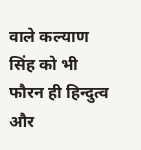वाले कल्याण सिंह को भी फौरन ही हिन्दुत्व और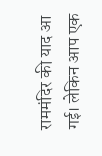राममंदिर की याद आ गई। लेकिन आप एक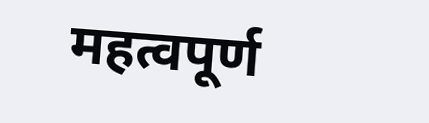महत्वपूर्ण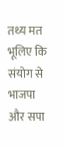तथ्य मत भूलिए कि संयोग से भाजपा और सपा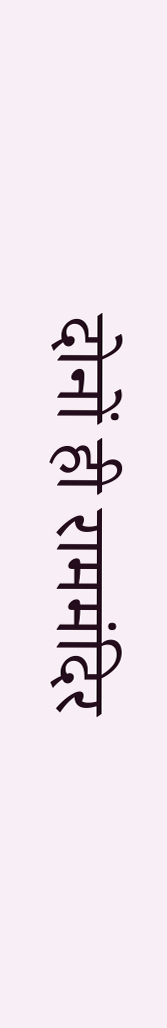दोनों ही राममंदिर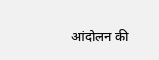आंदोलन की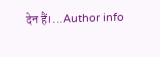देन हैं।...Author info